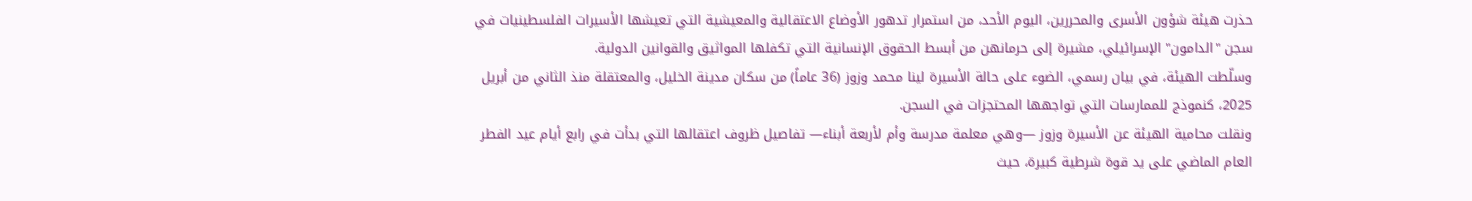حذرت هيئة شؤون الأسرى والمحررين، اليوم الأحد، من استمرار تدهور الأوضاع الاعتقالية والمعيشية التي تعيشها الأسيرات الفلسطينيات في سجن "الدامون" الإسرائيلي، مشيرة إلى حرمانهن من أبسط الحقوق الإنسانية التي تكفلها المواثيق والقوانين الدولية.
وسلّطت الهيئة، في بيان رسمي، الضوء على حالة الأسيرة لينا محمد وزوز (36 عاماً) من سكان مدينة الخليل، والمعتقلة منذ الثاني من أبريل 2025، كنموذج للممارسات التي تواجهها المحتجزات في السجن.
ونقلت محامية الهيئة عن الأسيرة وزوز —وهي معلمة مدرسة وأم لأربعة أبناء— تفاصيل ظروف اعتقالها التي بدأت في رابع أيام عيد الفطر العام الماضي على يد قوة شرطية كبيرة، حيث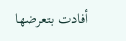أفادت بتعرضها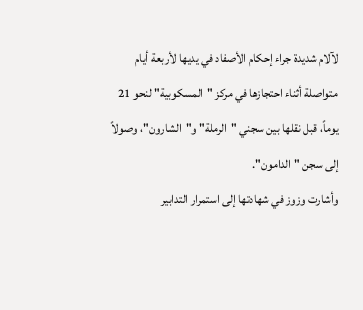لآلام شديدة جراء إحكام الأصفاد في يديها لأربعة أيام متواصلة أثناء احتجازها في مركز "المسكوبية" لنحو 21 يوماً، قبل نقلها بين سجني "الرملة" و"الشارون"، وصولاً إلى سجن "الدامون".
وأشارت وزوز في شهادتها إلى استمرار التدابير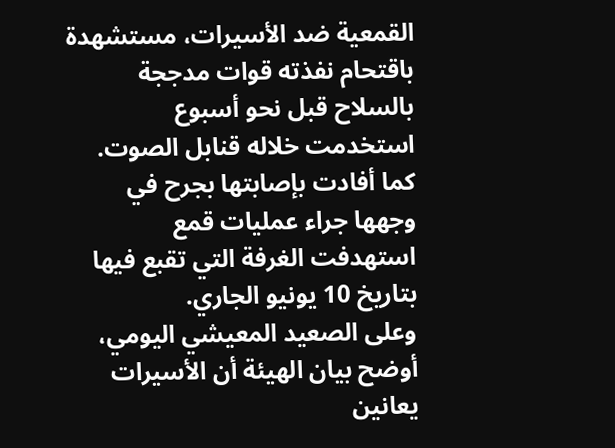القمعية ضد الأسيرات، مستشهدة باقتحام نفذته قوات مدججة بالسلاح قبل نحو أسبوع استخدمت خلاله قنابل الصوت. كما أفادت بإصابتها بجرح في وجهها جراء عمليات قمع استهدفت الغرفة التي تقبع فيها بتاريخ 10 يونيو الجاري.
وعلى الصعيد المعيشي اليومي، أوضح بيان الهيئة أن الأسيرات يعانين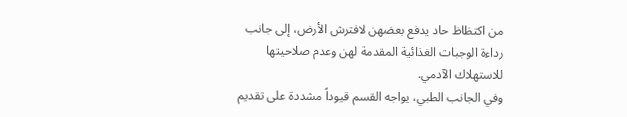من اكتظاظ حاد يدفع بعضهن لافترش الأرض، إلى جانب رداءة الوجبات الغذائية المقدمة لهن وعدم صلاحيتها للاستهلاك الآدمي.
وفي الجانب الطبي، يواجه القسم قيوداً مشددة على تقديم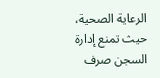الرعاية الصحية، حيث تمنع إدارة السجن صرف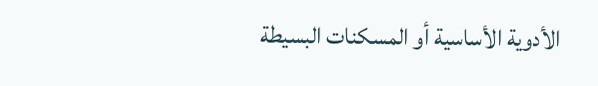الأدوية الأساسية أو المسكنات البسيطة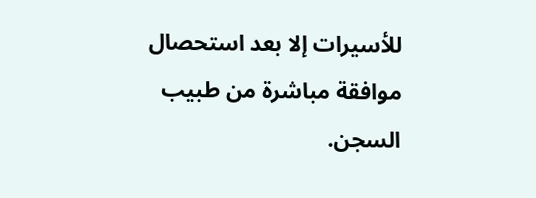للأسيرات إلا بعد استحصال موافقة مباشرة من طبيب السجن.